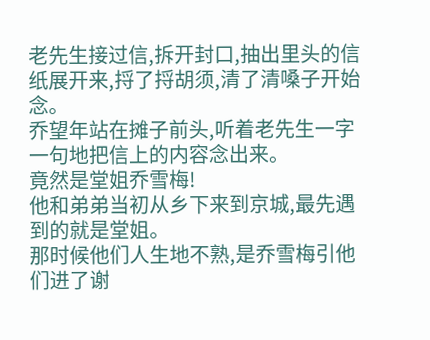老先生接过信,拆开封口,抽出里头的信纸展开来,捋了捋胡须,清了清嗓子开始念。
乔望年站在摊子前头,听着老先生一字一句地把信上的内容念出来。
竟然是堂姐乔雪梅!
他和弟弟当初从乡下来到京城,最先遇到的就是堂姐。
那时候他们人生地不熟,是乔雪梅引他们进了谢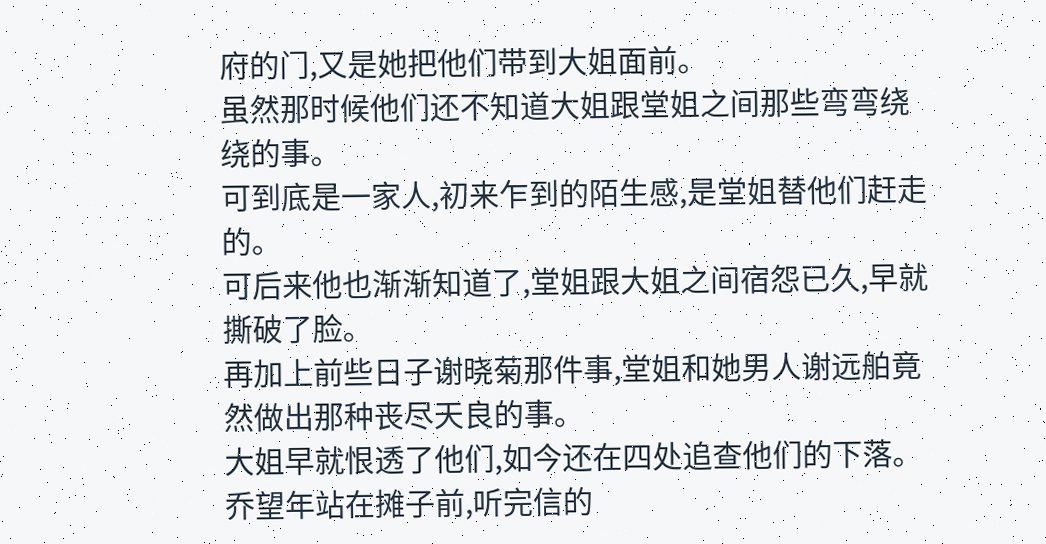府的门,又是她把他们带到大姐面前。
虽然那时候他们还不知道大姐跟堂姐之间那些弯弯绕绕的事。
可到底是一家人,初来乍到的陌生感,是堂姐替他们赶走的。
可后来他也渐渐知道了,堂姐跟大姐之间宿怨已久,早就撕破了脸。
再加上前些日子谢晓菊那件事,堂姐和她男人谢远舶竟然做出那种丧尽天良的事。
大姐早就恨透了他们,如今还在四处追查他们的下落。
乔望年站在摊子前,听完信的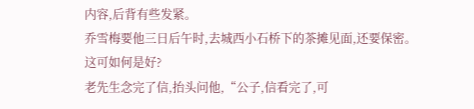内容,后背有些发紧。
乔雪梅要他三日后午时,去城西小石桥下的茶摊见面,还要保密。
这可如何是好?
老先生念完了信,抬头问他,“公子,信看完了,可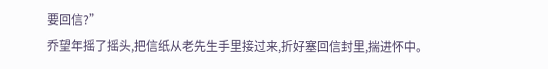要回信?”
乔望年摇了摇头,把信纸从老先生手里接过来,折好塞回信封里,揣进怀中。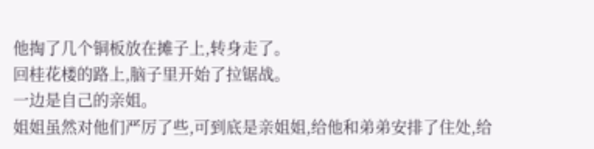他掏了几个铜板放在摊子上,转身走了。
回桂花楼的路上,脑子里开始了拉锯战。
一边是自己的亲姐。
姐姐虽然对他们严厉了些,可到底是亲姐姐,给他和弟弟安排了住处,给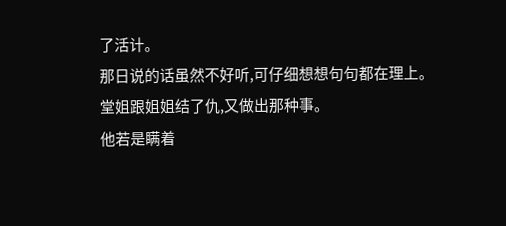了活计。
那日说的话虽然不好听,可仔细想想句句都在理上。
堂姐跟姐姐结了仇,又做出那种事。
他若是瞒着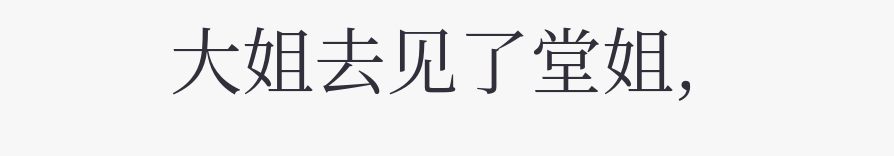大姐去见了堂姐,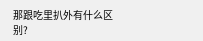那跟吃里扒外有什么区别?